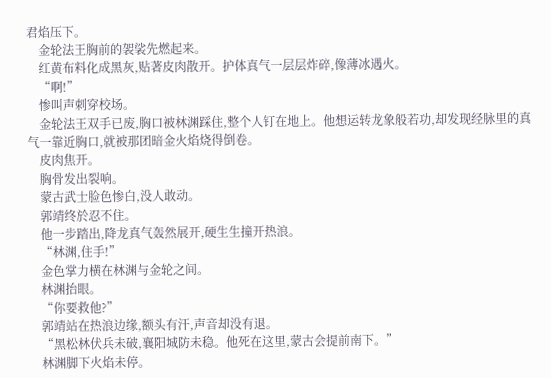君焰压下。
    金轮法王胸前的袈裟先燃起来。
    红黄布料化成黑灰,贴著皮肉散开。护体真气一层层炸碎,像薄冰遇火。
    “啊!”
    惨叫声刺穿校场。
    金轮法王双手已废,胸口被林渊踩住,整个人钉在地上。他想运转龙象般若功,却发现经脉里的真气一靠近胸口,就被那团暗金火焰烧得倒卷。
    皮肉焦开。
    胸骨发出裂响。
    蒙古武士脸色惨白,没人敢动。
    郭靖终於忍不住。
    他一步踏出,降龙真气轰然展开,硬生生撞开热浪。
    “林渊,住手!”
    金色掌力横在林渊与金轮之间。
    林渊抬眼。
    “你要救他?”
    郭靖站在热浪边缘,额头有汗,声音却没有退。
    “黑松林伏兵未破,襄阳城防未稳。他死在这里,蒙古会提前南下。”
    林渊脚下火焰未停。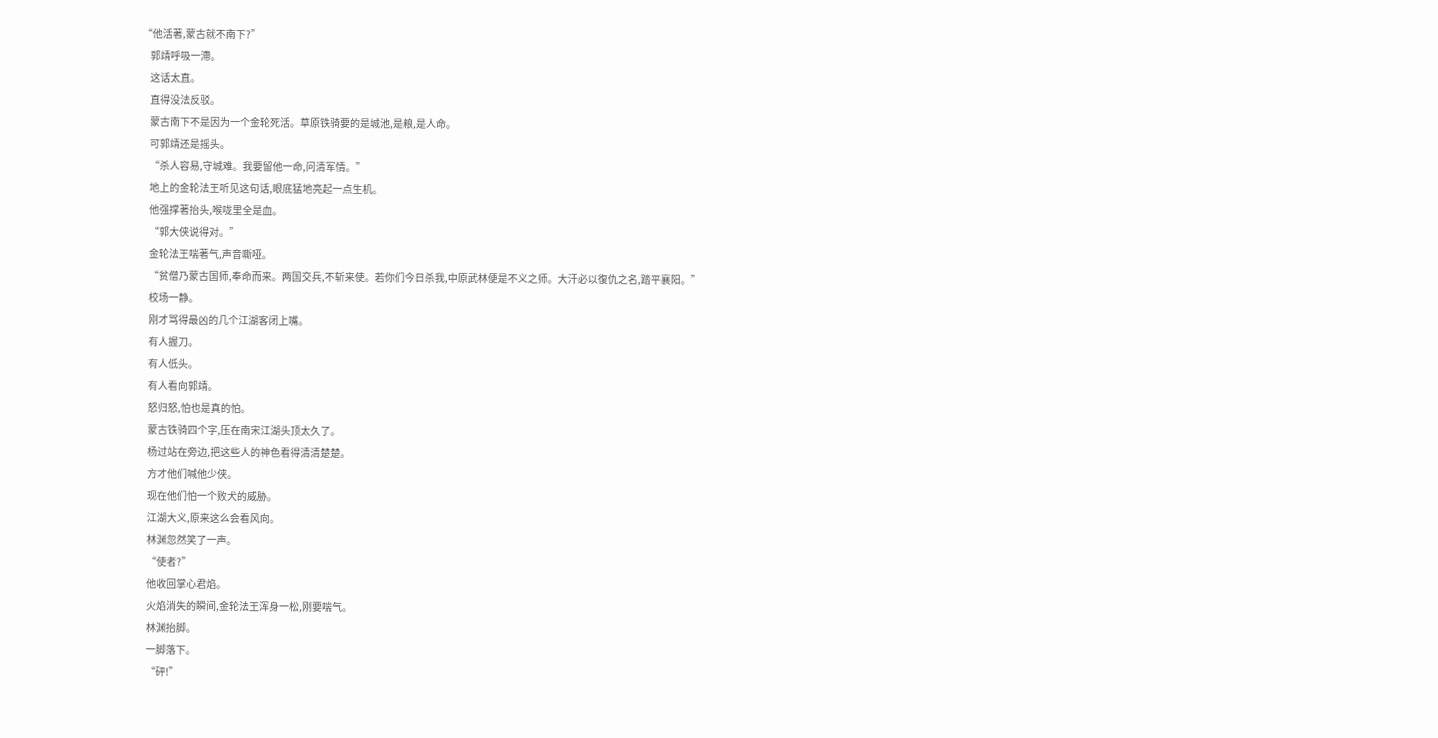“他活著,蒙古就不南下?”
    郭靖呼吸一滯。
    这话太直。
    直得没法反驳。
    蒙古南下不是因为一个金轮死活。草原铁骑要的是城池,是粮,是人命。
    可郭靖还是摇头。
    “杀人容易,守城难。我要留他一命,问清军情。”
    地上的金轮法王听见这句话,眼底猛地亮起一点生机。
    他强撑著抬头,喉咙里全是血。
    “郭大侠说得对。”
    金轮法王喘著气,声音嘶哑。
    “贫僧乃蒙古国师,奉命而来。两国交兵,不斩来使。若你们今日杀我,中原武林便是不义之师。大汗必以復仇之名,踏平襄阳。”
    校场一静。
    刚才骂得最凶的几个江湖客闭上嘴。
    有人握刀。
    有人低头。
    有人看向郭靖。
    怒归怒,怕也是真的怕。
    蒙古铁骑四个字,压在南宋江湖头顶太久了。
    杨过站在旁边,把这些人的神色看得清清楚楚。
    方才他们喊他少侠。
    现在他们怕一个败犬的威胁。
    江湖大义,原来这么会看风向。
    林渊忽然笑了一声。
    “使者?”
    他收回掌心君焰。
    火焰消失的瞬间,金轮法王浑身一松,刚要喘气。
    林渊抬脚。
    一脚落下。
    “砰!”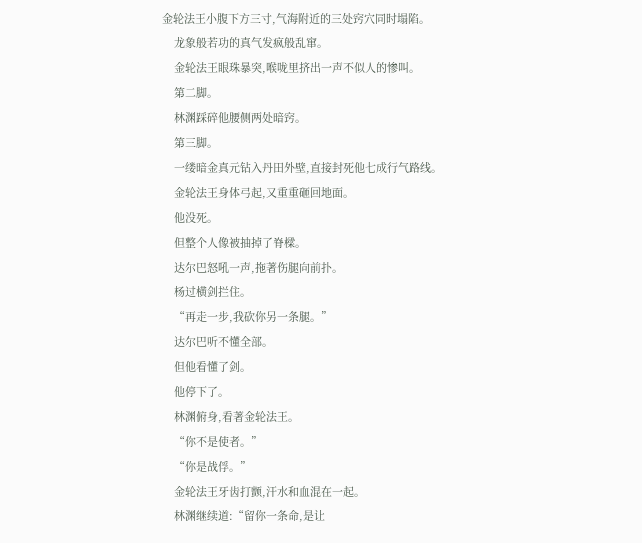金轮法王小腹下方三寸,气海附近的三处窍穴同时塌陷。
    龙象般若功的真气发疯般乱窜。
    金轮法王眼珠暴突,喉咙里挤出一声不似人的惨叫。
    第二脚。
    林渊踩碎他腰侧两处暗窍。
    第三脚。
    一缕暗金真元钻入丹田外壁,直接封死他七成行气路线。
    金轮法王身体弓起,又重重砸回地面。
    他没死。
    但整个人像被抽掉了脊樑。
    达尔巴怒吼一声,拖著伤腿向前扑。
    杨过横剑拦住。
    “再走一步,我砍你另一条腿。”
    达尔巴听不懂全部。
    但他看懂了剑。
    他停下了。
    林渊俯身,看著金轮法王。
    “你不是使者。”
    “你是战俘。”
    金轮法王牙齿打颤,汗水和血混在一起。
    林渊继续道:“留你一条命,是让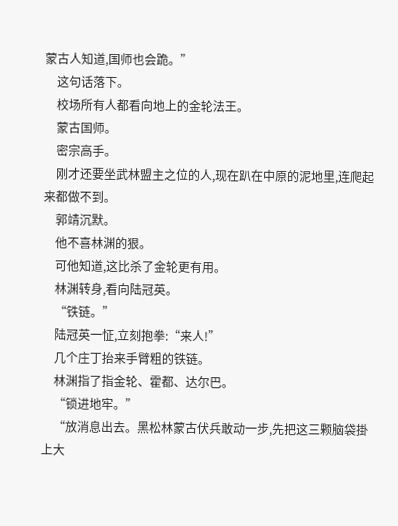蒙古人知道,国师也会跪。”
    这句话落下。
    校场所有人都看向地上的金轮法王。
    蒙古国师。
    密宗高手。
    刚才还要坐武林盟主之位的人,现在趴在中原的泥地里,连爬起来都做不到。
    郭靖沉默。
    他不喜林渊的狠。
    可他知道,这比杀了金轮更有用。
    林渊转身,看向陆冠英。
    “铁链。”
    陆冠英一怔,立刻抱拳:“来人!”
    几个庄丁抬来手臂粗的铁链。
    林渊指了指金轮、霍都、达尔巴。
    “锁进地牢。”
    “放消息出去。黑松林蒙古伏兵敢动一步,先把这三颗脑袋掛上大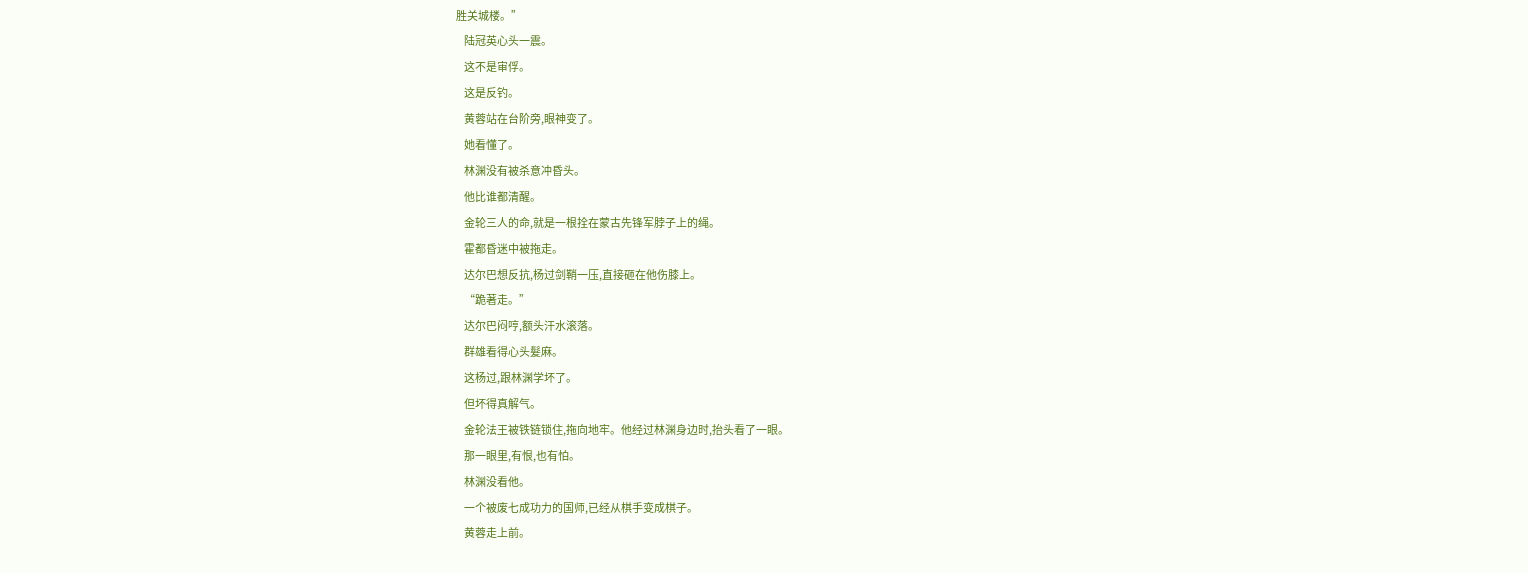胜关城楼。”
    陆冠英心头一震。
    这不是审俘。
    这是反钓。
    黄蓉站在台阶旁,眼神变了。
    她看懂了。
    林渊没有被杀意冲昏头。
    他比谁都清醒。
    金轮三人的命,就是一根拴在蒙古先锋军脖子上的绳。
    霍都昏迷中被拖走。
    达尔巴想反抗,杨过剑鞘一压,直接砸在他伤膝上。
    “跪著走。”
    达尔巴闷哼,额头汗水滚落。
    群雄看得心头髮麻。
    这杨过,跟林渊学坏了。
    但坏得真解气。
    金轮法王被铁链锁住,拖向地牢。他经过林渊身边时,抬头看了一眼。
    那一眼里,有恨,也有怕。
    林渊没看他。
    一个被废七成功力的国师,已经从棋手变成棋子。
    黄蓉走上前。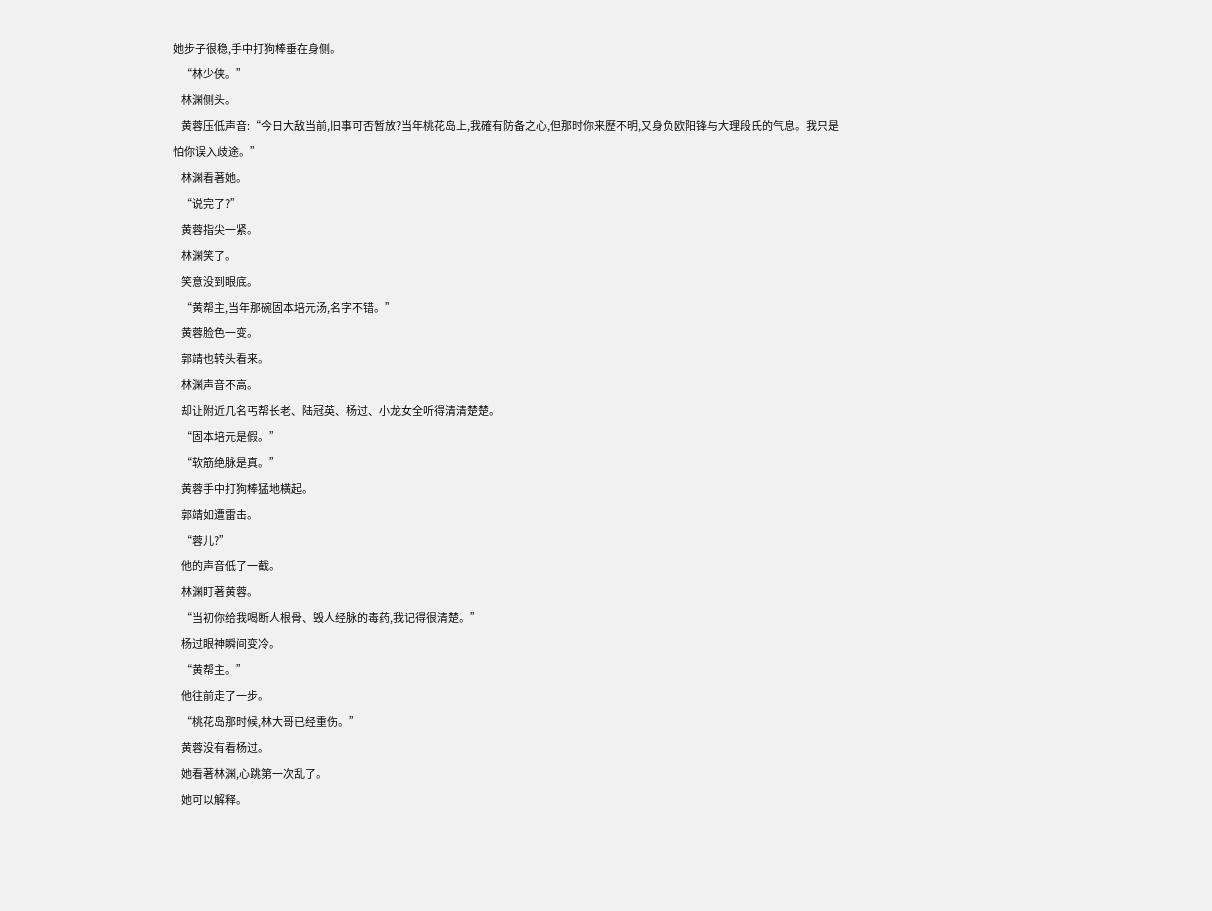她步子很稳,手中打狗棒垂在身侧。
    “林少侠。”
    林渊侧头。
    黄蓉压低声音:“今日大敌当前,旧事可否暂放?当年桃花岛上,我確有防备之心,但那时你来歷不明,又身负欧阳锋与大理段氏的气息。我只是怕你误入歧途。”
    林渊看著她。
    “说完了?”
    黄蓉指尖一紧。
    林渊笑了。
    笑意没到眼底。
    “黄帮主,当年那碗固本培元汤,名字不错。”
    黄蓉脸色一变。
    郭靖也转头看来。
    林渊声音不高。
    却让附近几名丐帮长老、陆冠英、杨过、小龙女全听得清清楚楚。
    “固本培元是假。”
    “软筋绝脉是真。”
    黄蓉手中打狗棒猛地横起。
    郭靖如遭雷击。
    “蓉儿?”
    他的声音低了一截。
    林渊盯著黄蓉。
    “当初你给我喝断人根骨、毁人经脉的毒药,我记得很清楚。”
    杨过眼神瞬间变冷。
    “黄帮主。”
    他往前走了一步。
    “桃花岛那时候,林大哥已经重伤。”
    黄蓉没有看杨过。
    她看著林渊,心跳第一次乱了。
    她可以解释。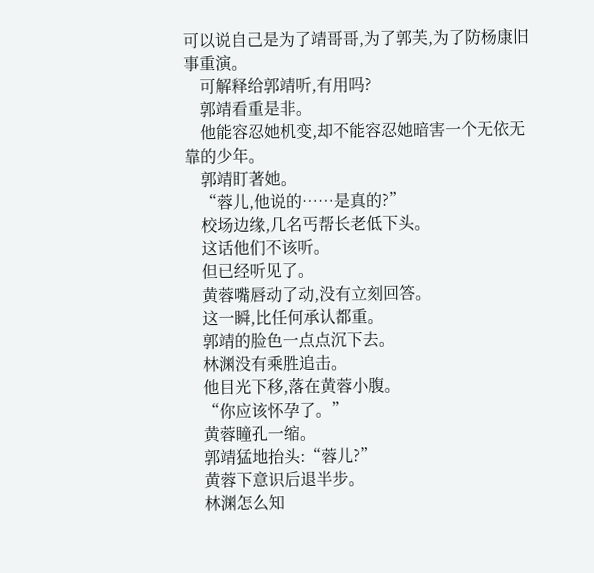可以说自己是为了靖哥哥,为了郭芙,为了防杨康旧事重演。
    可解释给郭靖听,有用吗?
    郭靖看重是非。
    他能容忍她机变,却不能容忍她暗害一个无依无靠的少年。
    郭靖盯著她。
    “蓉儿,他说的……是真的?”
    校场边缘,几名丐帮长老低下头。
    这话他们不该听。
    但已经听见了。
    黄蓉嘴唇动了动,没有立刻回答。
    这一瞬,比任何承认都重。
    郭靖的脸色一点点沉下去。
    林渊没有乘胜追击。
    他目光下移,落在黄蓉小腹。
    “你应该怀孕了。”
    黄蓉瞳孔一缩。
    郭靖猛地抬头:“蓉儿?”
    黄蓉下意识后退半步。
    林渊怎么知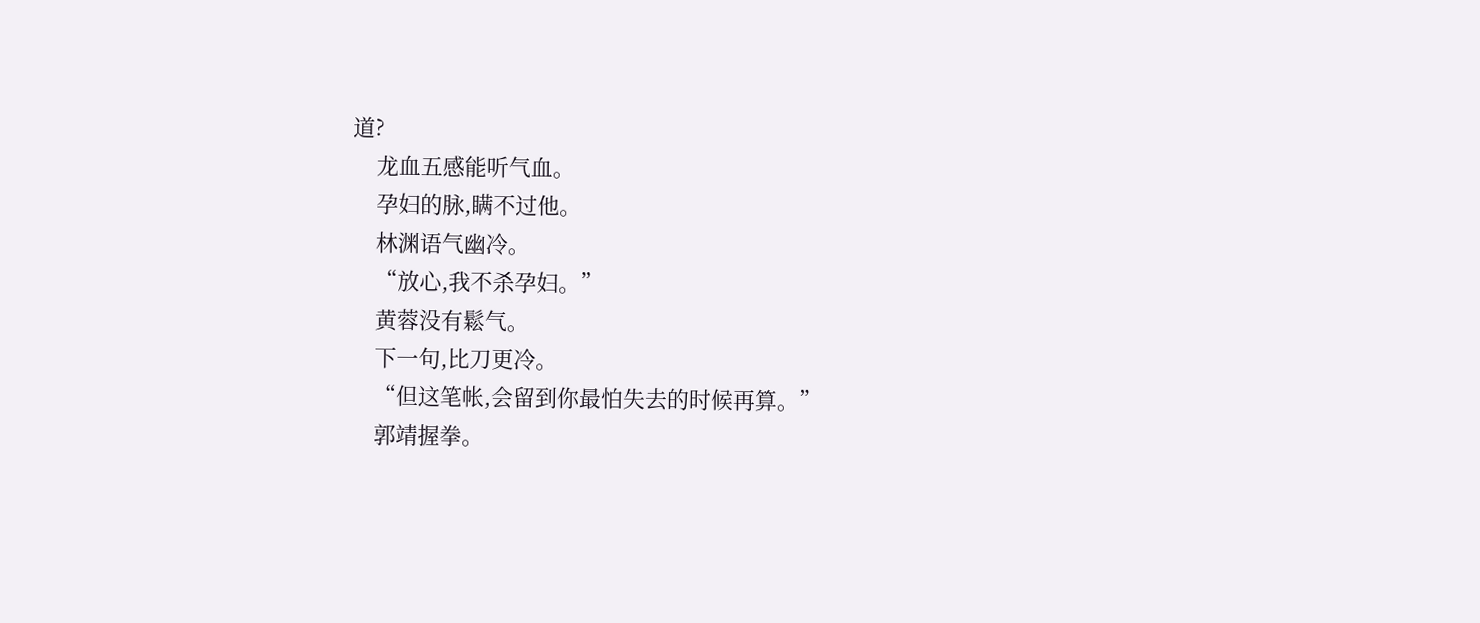道?
    龙血五感能听气血。
    孕妇的脉,瞒不过他。
    林渊语气幽冷。
    “放心,我不杀孕妇。”
    黄蓉没有鬆气。
    下一句,比刀更冷。
    “但这笔帐,会留到你最怕失去的时候再算。”
    郭靖握拳。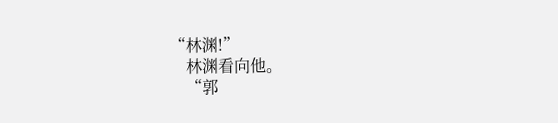“林渊!”
    林渊看向他。
    “郭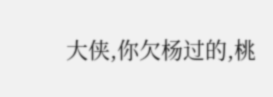大侠,你欠杨过的,桃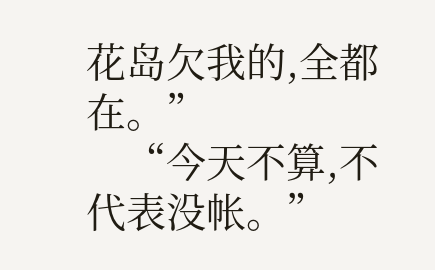花岛欠我的,全都在。”
    “今天不算,不代表没帐。”